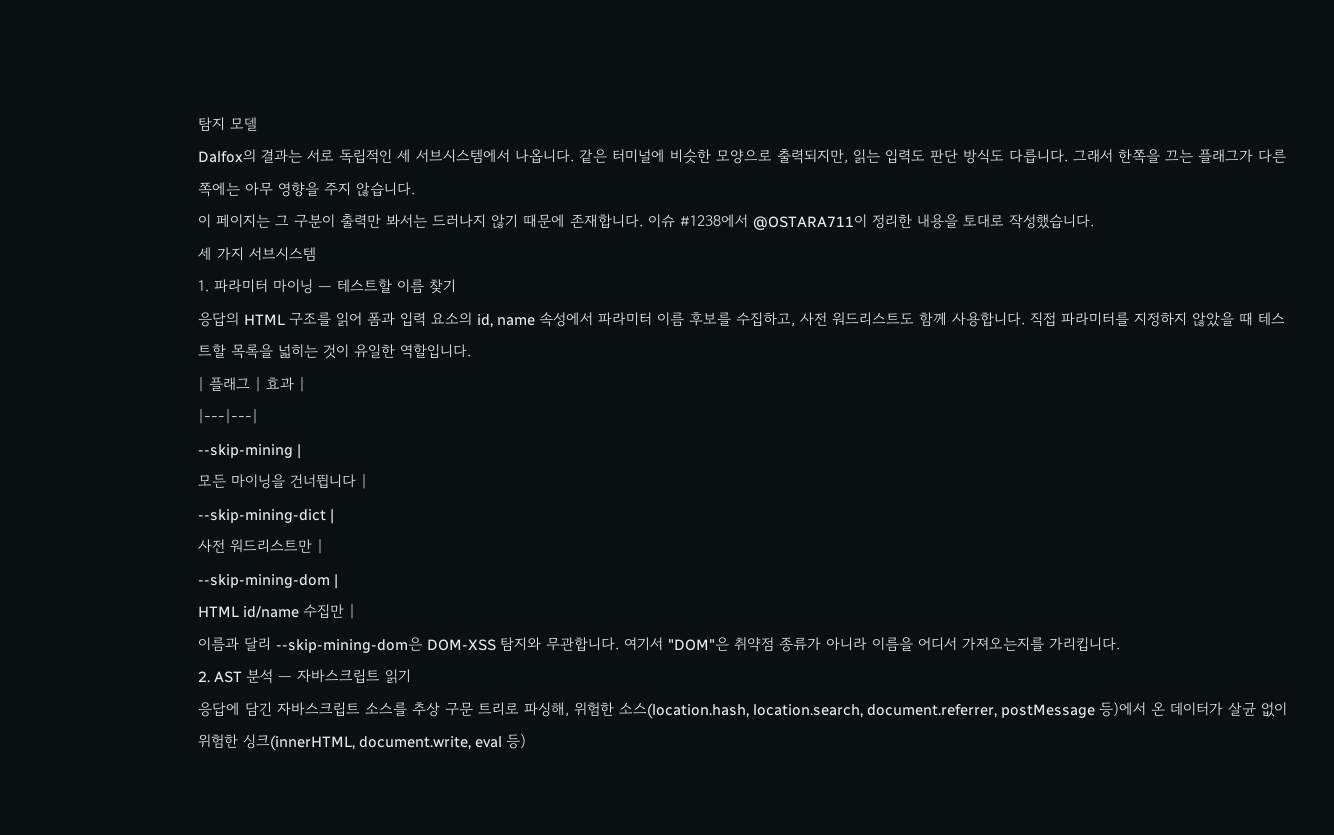탐지 모델
Dalfox의 결과는 서로 독립적인 세 서브시스템에서 나옵니다. 같은 터미널에 비슷한 모양으로 출력되지만, 읽는 입력도 판단 방식도 다릅니다. 그래서 한쪽을 끄는 플래그가 다른 쪽에는 아무 영향을 주지 않습니다.
이 페이지는 그 구분이 출력만 봐서는 드러나지 않기 때문에 존재합니다. 이슈 #1238에서 @OSTARA711이 정리한 내용을 토대로 작성했습니다.
세 가지 서브시스템
1. 파라미터 마이닝 — 테스트할 이름 찾기
응답의 HTML 구조를 읽어 폼과 입력 요소의 id, name 속성에서 파라미터 이름 후보를 수집하고, 사전 워드리스트도 함께 사용합니다. 직접 파라미터를 지정하지 않았을 때 테스트할 목록을 넓히는 것이 유일한 역할입니다.
| 플래그 | 효과 |
|---|---|
--skip-mining |
모든 마이닝을 건너뜁니다 |
--skip-mining-dict |
사전 워드리스트만 |
--skip-mining-dom |
HTML id/name 수집만 |
이름과 달리 --skip-mining-dom은 DOM-XSS 탐지와 무관합니다. 여기서 "DOM"은 취약점 종류가 아니라 이름을 어디서 가져오는지를 가리킵니다.
2. AST 분석 — 자바스크립트 읽기
응답에 담긴 자바스크립트 소스를 추상 구문 트리로 파싱해, 위험한 소스(location.hash, location.search, document.referrer, postMessage 등)에서 온 데이터가 살균 없이 위험한 싱크(innerHTML, document.write, eval 등)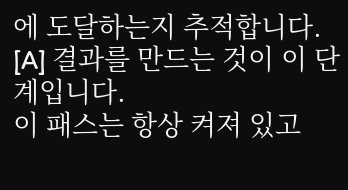에 도달하는지 추적합니다. [A] 결과를 만드는 것이 이 단계입니다.
이 패스는 항상 켜져 있고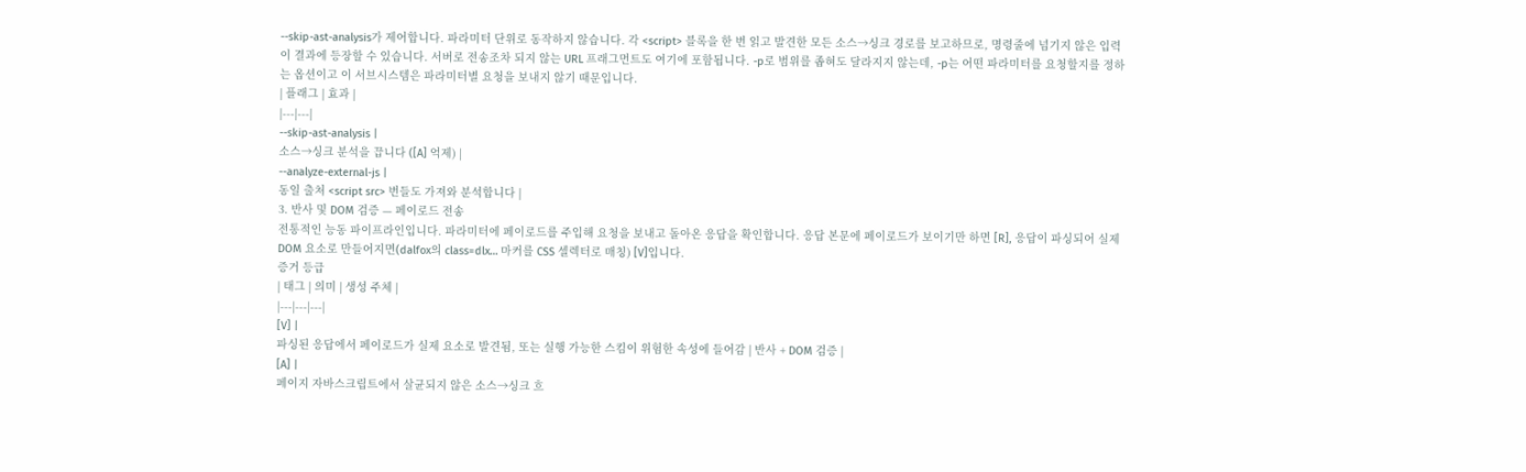--skip-ast-analysis가 제어합니다. 파라미터 단위로 동작하지 않습니다. 각 <script> 블록을 한 번 읽고 발견한 모든 소스→싱크 경로를 보고하므로, 명령줄에 넘기지 않은 입력이 결과에 등장할 수 있습니다. 서버로 전송조차 되지 않는 URL 프래그먼트도 여기에 포함됩니다. -p로 범위를 좁혀도 달라지지 않는데, -p는 어떤 파라미터를 요청할지를 정하는 옵션이고 이 서브시스템은 파라미터별 요청을 보내지 않기 때문입니다.
| 플래그 | 효과 |
|---|---|
--skip-ast-analysis |
소스→싱크 분석을 끕니다 ([A] 억제) |
--analyze-external-js |
동일 출처 <script src> 번들도 가져와 분석합니다 |
3. 반사 및 DOM 검증 — 페이로드 전송
전통적인 능동 파이프라인입니다. 파라미터에 페이로드를 주입해 요청을 보내고 돌아온 응답을 확인합니다. 응답 본문에 페이로드가 보이기만 하면 [R], 응답이 파싱되어 실제 DOM 요소로 만들어지면(dalfox의 class=dlx… 마커를 CSS 셀렉터로 매칭) [V]입니다.
증거 등급
| 태그 | 의미 | 생성 주체 |
|---|---|---|
[V] |
파싱된 응답에서 페이로드가 실제 요소로 발견됨, 또는 실행 가능한 스킴이 위험한 속성에 들어감 | 반사 + DOM 검증 |
[A] |
페이지 자바스크립트에서 살균되지 않은 소스→싱크 흐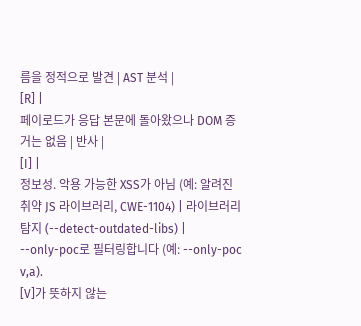름을 정적으로 발견 | AST 분석 |
[R] |
페이로드가 응답 본문에 돌아왔으나 DOM 증거는 없음 | 반사 |
[I] |
정보성. 악용 가능한 XSS가 아님 (예: 알려진 취약 JS 라이브러리, CWE-1104) | 라이브러리 탐지 (--detect-outdated-libs) |
--only-poc로 필터링합니다 (예: --only-poc v,a).
[V]가 뜻하지 않는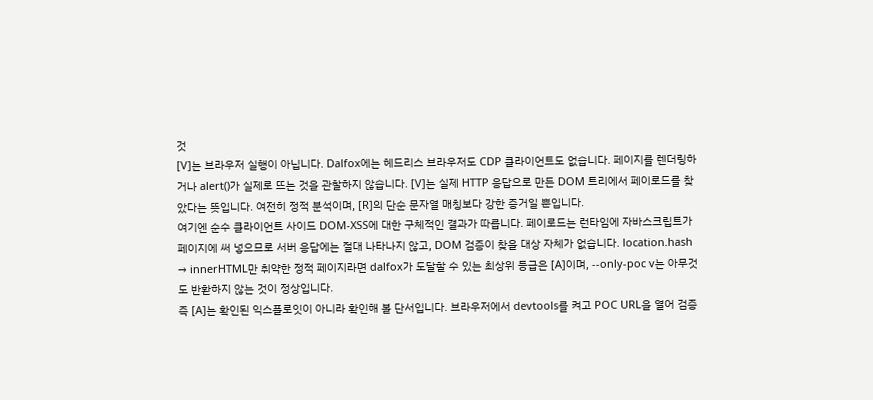것
[V]는 브라우저 실행이 아닙니다. Dalfox에는 헤드리스 브라우저도 CDP 클라이언트도 없습니다. 페이지를 렌더링하거나 alert()가 실제로 뜨는 것을 관찰하지 않습니다. [V]는 실제 HTTP 응답으로 만든 DOM 트리에서 페이로드를 찾았다는 뜻입니다. 여전히 정적 분석이며, [R]의 단순 문자열 매칭보다 강한 증거일 뿐입니다.
여기엔 순수 클라이언트 사이드 DOM-XSS에 대한 구체적인 결과가 따릅니다. 페이로드는 런타임에 자바스크립트가 페이지에 써 넣으므로 서버 응답에는 절대 나타나지 않고, DOM 검증이 찾을 대상 자체가 없습니다. location.hash → innerHTML만 취약한 정적 페이지라면 dalfox가 도달할 수 있는 최상위 등급은 [A]이며, --only-poc v는 아무것도 반환하지 않는 것이 정상입니다.
즉 [A]는 확인된 익스플로잇이 아니라 확인해 볼 단서입니다. 브라우저에서 devtools를 켜고 POC URL을 열어 검증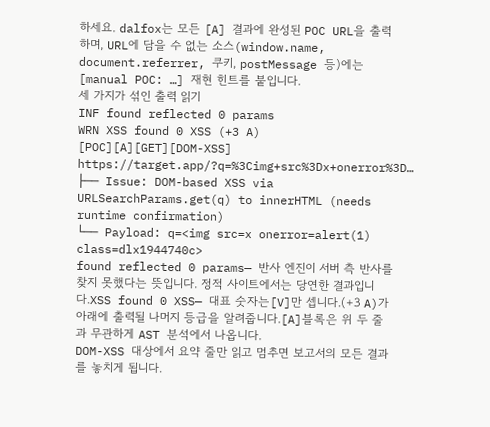하세요. dalfox는 모든 [A] 결과에 완성된 POC URL을 출력하며, URL에 담을 수 없는 소스(window.name, document.referrer, 쿠키, postMessage 등)에는 [manual POC: …] 재현 힌트를 붙입니다.
세 가지가 섞인 출력 읽기
INF found reflected 0 params
WRN XSS found 0 XSS (+3 A)
[POC][A][GET][DOM-XSS] https://target.app/?q=%3Cimg+src%3Dx+onerror%3D…
├── Issue: DOM-based XSS via URLSearchParams.get(q) to innerHTML (needs runtime confirmation)
└── Payload: q=<img src=x onerror=alert(1) class=dlx1944740c>
found reflected 0 params— 반사 엔진이 서버 측 반사를 찾지 못했다는 뜻입니다. 정적 사이트에서는 당연한 결과입니다.XSS found 0 XSS— 대표 숫자는[V]만 셉니다.(+3 A)가 아래에 출력될 나머지 등급을 알려줍니다.[A]블록은 위 두 줄과 무관하게 AST 분석에서 나옵니다.
DOM-XSS 대상에서 요약 줄만 읽고 멈추면 보고서의 모든 결과를 놓치게 됩니다.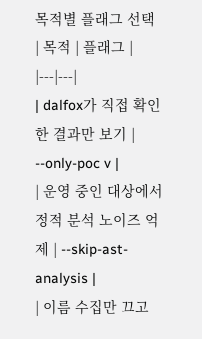목적별 플래그 선택
| 목적 | 플래그 |
|---|---|
| dalfox가 직접 확인한 결과만 보기 | --only-poc v |
| 운영 중인 대상에서 정적 분석 노이즈 억제 | --skip-ast-analysis |
| 이름 수집만 끄고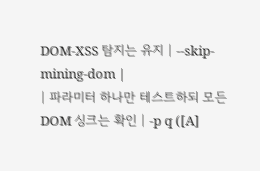DOM-XSS 탐지는 유지 | --skip-mining-dom |
| 파라미터 하나만 테스트하되 모든 DOM 싱크는 확인 | -p q ([A]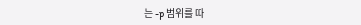는 -p 범위를 따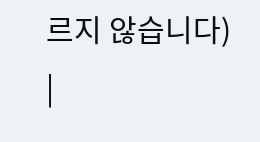르지 않습니다) |